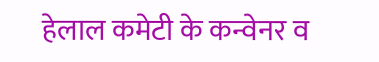हेलाल कमेटी के कन्वेनर व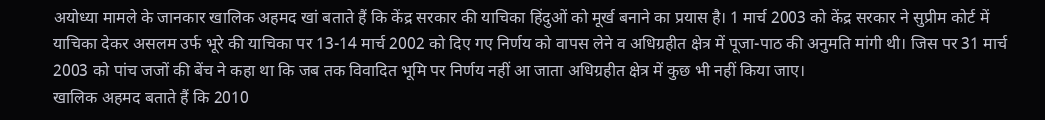अयोध्या मामले के जानकार खालिक अहमद खां बताते हैं कि केंद्र सरकार की याचिका हिंदुओं को मूर्ख बनाने का प्रयास है। 1 मार्च 2003 को केंद्र सरकार ने सुप्रीम कोर्ट में याचिका देकर असलम उर्फ भूरे की याचिका पर 13-14 मार्च 2002 को दिए गए निर्णय को वापस लेने व अधिग्रहीत क्षेत्र में पूजा-पाठ की अनुमति मांगी थी। जिस पर 31 मार्च 2003 को पांच जजों की बेंच ने कहा था कि जब तक विवादित भूमि पर निर्णय नहीं आ जाता अधिग्रहीत क्षेत्र में कुछ भी नहीं किया जाए।
खालिक अहमद बताते हैं कि 2010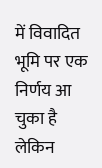में विवादित भूमि पर एक निर्णय आ चुका है लेकिन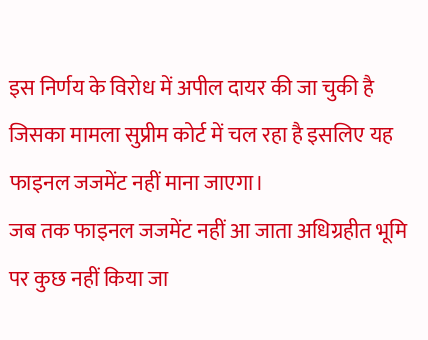इस निर्णय के विरोध में अपील दायर की जा चुकी है जिसका मामला सुप्रीम कोर्ट में चल रहा है इसलिए यह फाइनल जजमेंट नहीं माना जाएगा।
जब तक फाइनल जजमेंट नहीं आ जाता अधिग्रहीत भूमि पर कुछ नहीं किया जा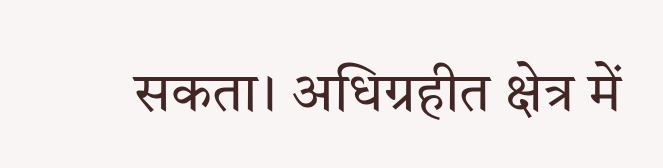सकता। अधिग्रहीत क्षेत्र में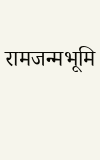रामजन्मभूमि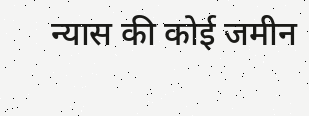न्यास की कोई जमीन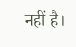नहीं है।